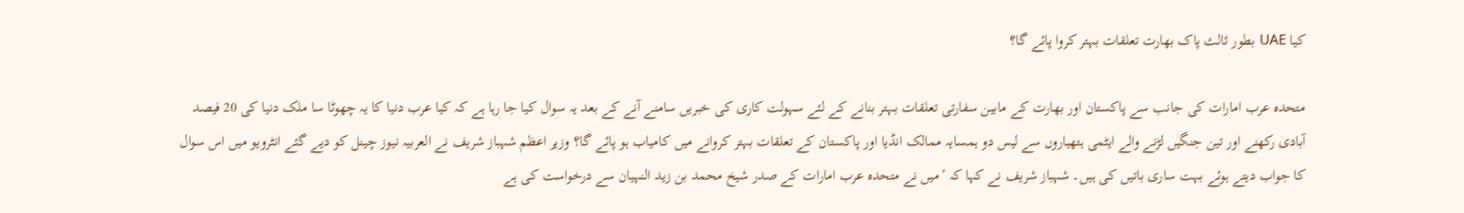کیا UAE بطور ثالث پاک بھارت تعلقات بہتر کروا پائے گا؟

متحدہ عرب امارات کی جانب سے پاکستان اور بھارت کے مابین سفارتی تعلقات بہتر بنانے کے لئے سہولت کاری کی خبریں سامنے آنے کے بعد یہ سوال کیا جا رہا ہے کہ کیا عرب دنیا کا یہ چھوٹا سا ملک دنیا کی 20 فیصد آبادی رکھنے اور تین جنگیں لڑنے والے ایٹمی ہتھیاروں سے لیس دو ہمسایہ ممالک انڈیا اور پاکستان کے تعلقات بہتر کروانے میں کامیاب ہو پائے گا؟ وزیر اعظم شہباز شریف نے العربیہ نیوز چینل کو دیے گئے انٹرویو میں اس سوال کا جواب دیتے ہوئے بہت ساری باتیں کی ہیں۔ شہباز شریف نے کہا کہ ’میں نے متحدہ عرب امارات کے صدر شیخ محمد بن زید النہیان سے درخواست کی ہے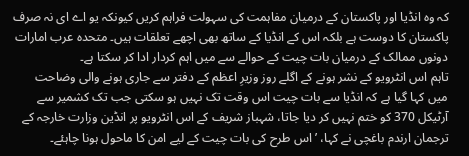کہ وہ انڈیا اور پاکستان کے درمیان مفاہمت کی سہولت فراہم کریں کیونکہ یو اے ای نہ صرف پاکستان کا دوست ہے بلکہ اس کے انڈیا کے ساتھ بھی اچھے تعلقات ہیں۔ متحدہ عرب امارات دونوں ممالک کے درمیان بات چیت کے حوالے سے میں اہم کردار ادا کر سکتا ہے۔
تاہم اس انٹرویو کے نشر ہونے کے اگلے روز وزیرِ اعظم کے دفتر سے جاری ہونے والی وضاحت میں کہا گیا ہے کہ انڈیا سے بات چیت اس وقت تک نہیں ہو سکتی جب تک کشمیر سے آرٹیکل 370 کو ختم نہیں کر دیا جاتا، شہباز شریف کے اس انٹرویو پر انڈین وزارت خارجہ کے ترجمان ارندم باغچی نے کہا، ’اس طرح کی بات چیت کے لیے امن کا ماحول ہونا چاہئے۔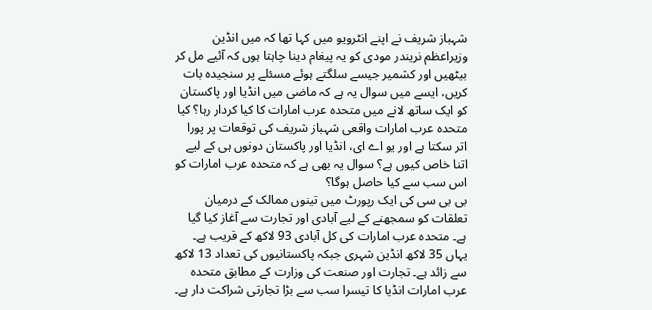شہباز شریف نے اپنے انٹرویو میں کہا تھا کہ میں انڈین وزیراعظم نریندر مودی کو یہ پیغام دینا چاہتا ہوں کہ آئیے مل کر بیٹھیں اور کشمیر جیسے سلگتے ہوئے مسئلے پر سنجیدہ بات کریں، ایسے میں سوال یہ ہے کہ ماضی میں انڈیا اور پاکستان کو ایک ساتھ لانے میں متحدہ عرب امارات کا کیا کردار رہا؟ کیا متحدہ عرب امارات واقعی شہباز شریف کی توقعات پر پورا اتر سکتا ہے اور یو اے ای، انڈیا اور پاکستان دونوں ہی کے لیے اتنا خاص کیوں ہے؟ سوال یہ بھی ہے کہ متحدہ عرب امارات کو اس سب سے کیا حاصل ہوگا؟
بی بی سی کی ایک رپورٹ میں تینوں ممالک کے درمیان تعلقات کو سمجھنے کے لیے آبادی اور تجارت سے آغاز کیا گیا ہے۔ متحدہ عرب امارات کی کل آبادی 93 لاکھ کے قریب ہے۔ یہاں 35 لاکھ انڈین شہری جبکہ پاکستانیوں کی تعداد 13 لاکھ سے زائد ہے۔ تجارت اور صنعت کی وزارت کے مطابق متحدہ عرب امارات انڈیا کا تیسرا سب سے بڑا تجارتی شراکت دار ہے۔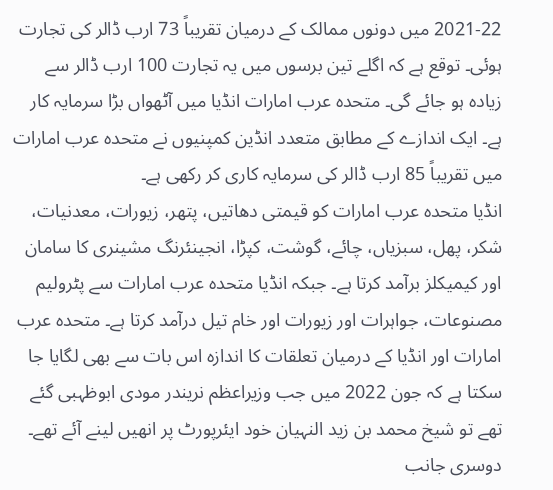2021-22 میں دونوں ممالک کے درمیان تقریباً 73 ارب ڈالر کی تجارت ہوئی۔ توقع ہے کہ اگلے تین برسوں میں یہ تجارت 100 ارب ڈالر سے زیادہ ہو جائے گی۔ متحدہ عرب امارات انڈیا میں آٹھواں بڑا سرمایہ کار ہے۔ ایک اندازے کے مطابق متعدد انڈین کمپنیوں نے متحدہ عرب امارات میں تقریباً 85 ارب ڈالر کی سرمایہ کاری کر رکھی ہے۔
انڈیا متحدہ عرب امارات کو قیمتی دھاتیں، پتھر، زیورات، معدنیات، شکر، پھل، سبزیاں، چائے، گوشت، کپڑا، انجینئرنگ مشینری کا سامان اور کیمیکلز برآمد کرتا ہے۔ جبکہ انڈیا متحدہ عرب امارات سے پٹرولیم مصنوعات، جواہرات اور زیورات اور خام تیل درآمد کرتا ہے۔ متحدہ عرب امارات اور انڈیا کے درمیان تعلقات کا اندازہ اس بات سے بھی لگایا جا سکتا ہے کہ جون 2022 میں جب وزیراعظم نریندر مودی ابوظہبی گئے تھے تو شیخ محمد بن زید النہیان خود ایئرپورٹ پر انھیں لینے آئے تھے۔
دوسری جانب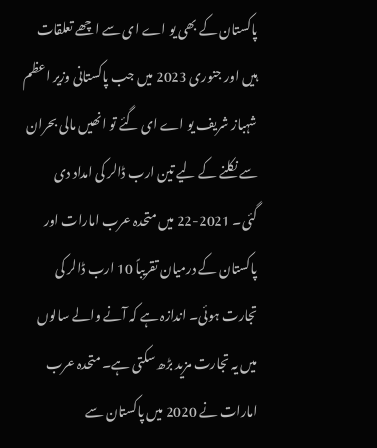پاکستان کے بھی یو اے ای سے اچھے تعلقات ہیں اور جنوری 2023 میں جب پاکستانی وزیر اعظم شہباز شریف یو اے ای گئے تو انھیں مالی بحران سے نکلنے کے لیے تین ارب ڈالر کی امداد دی گئی۔ 2021-22 میں متحدہ عرب امارات اور پاکستان کے درمیان تقریباً 10 ارب ڈالر کی تجارت ہوئی۔ اندازہ ہے کہ آنے والے سالوں میں یہ تجارت مزید بڑھ سکتی ہے۔ متحدہ عرب امارات نے 2020 میں پاکستان سے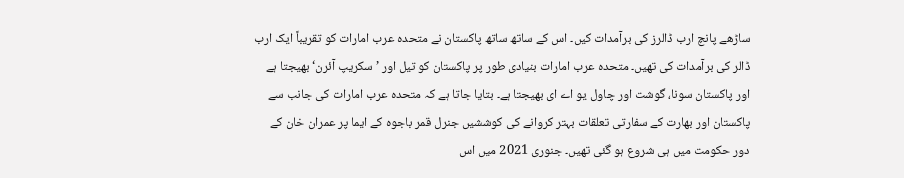ساڑھے پانچ ارب ڈالرز کی برآمدات کیں۔ اس کے ساتھ ساتھ پاکستان نے متحدہ عرب امارات کو تقریباً ایک ارب ڈالر کی برآمدات کی تھیں۔ متحدہ عرب امارات بنیادی طور پر پاکستان کو تیل اور ’سکریپ آئرن‘ بھیجتا ہے اور پاکستان سونا، گوشت اور چاول یو اے ای بھیجتا ہے۔ بتایا جاتا ہے کہ متحدہ عرب امارات کی جانب سے پاکستان اور بھارت کے سفارتی تعلقات بہتر کروانے کی کوششیں جنرل قمر باجوہ کے ایما پر عمران خان کے دور حکومت میں ہی شروع ہو گئی تھیں۔ جنوری 2021 میں اس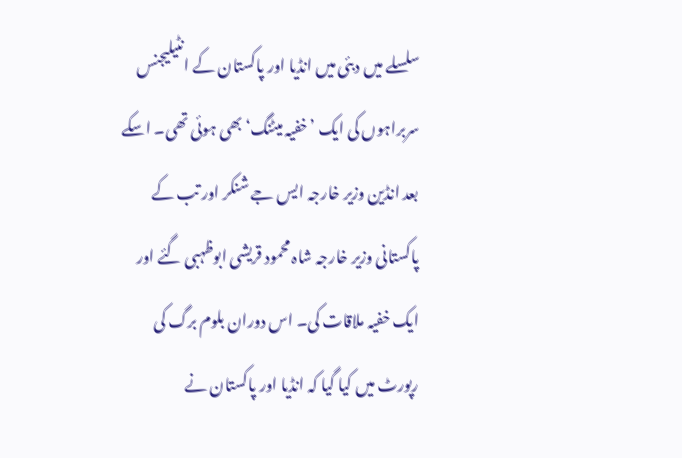سلسلے میں دبئی میں انڈیا اور پاکستان کے انٹیلیجنس سربراہوں کی ایک ’خفیہ میٹنگ‘ بھی ہوئی تھی۔ اسکے بعد انڈین وزیر خارجہ ایس جے شنکر اور تب کے پاکستانی وزیر خارجہ شاہ محمود قریشی ابوظہبی گئے اور ایک خفیہ ملاقات کی۔ اس دوران بلوم برگ کی رپورٹ میں کیا گیا کہ انڈیا اور پاکستان نے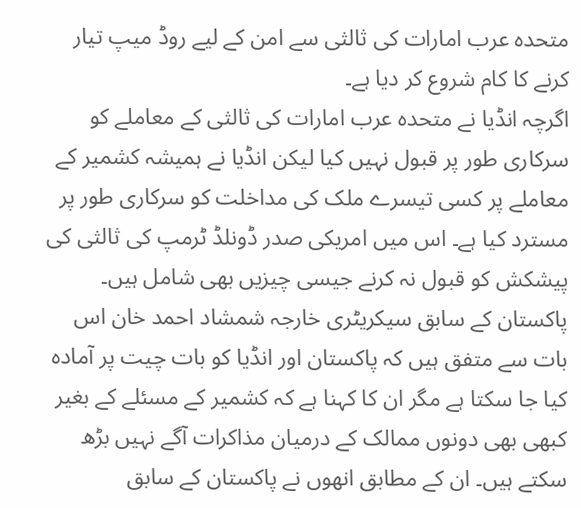متحدہ عرب امارات کی ثالثی سے امن کے لیے روڈ میپ تیار کرنے کا کام شروع کر دیا ہے۔
اگرچہ انڈیا نے متحدہ عرب امارات کی ثالثی کے معاملے کو سرکاری طور پر قبول نہیں کیا لیکن انڈیا نے ہمیشہ کشمیر کے معاملے پر کسی تیسرے ملک کی مداخلت کو سرکاری طور پر مسترد کیا ہے۔ اس میں امریکی صدر ڈونلڈ ٹرمپ کی ثالثی کی پیشکش کو قبول نہ کرنے جیسی چیزیں بھی شامل ہیں۔ پاکستان کے سابق سیکریٹری خارجہ شمشاد احمد خان اس بات سے متفق ہیں کہ پاکستان اور انڈیا کو بات چیت پر آمادہ کیا جا سکتا ہے مگر ان کا کہنا ہے کہ کشمیر کے مسئلے کے بغیر کبھی بھی دونوں ممالک کے درمیان مذاکرات آگے نہیں بڑھ سکتے ہیں۔ ان کے مطابق انھوں نے پاکستان کے سابق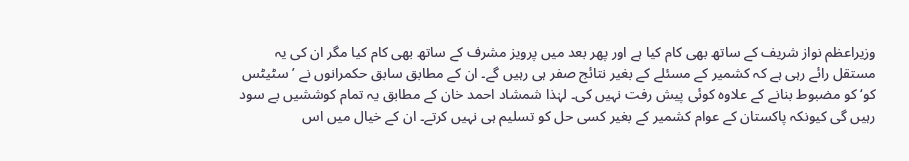وزیراعظم نواز شریف کے ساتھ بھی کام کیا ہے اور پھر بعد میں پرویز مشرف کے ساتھ بھی کام کیا مگر ان کی یہ مستقل رائے رہی ہے کہ کشمیر کے مسئلے کے بغیر نتائج صفر ہی رہیں گے۔ ان کے مطابق سابق حکمرانوں نے ’سٹیٹس کو‘ کو مضبوط بنانے کے علاوہ کوئی پیش رفت نہیں کی۔ لہٰذا شمشاد احمد خان کے مطابق یہ تمام کوششیں بے سود رہیں گی کیونکہ پاکستان کے عوام کشمیر کے بغیر کسی حل کو تسلیم ہی نہیں کرتے۔ ان کے خیال میں اس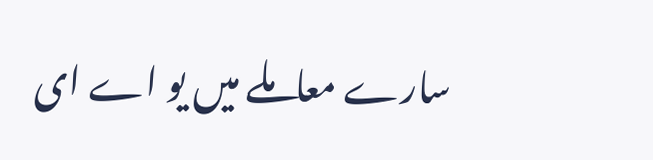سارے معاملے میں یو اے ای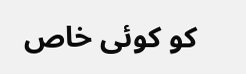کو کوئی خاص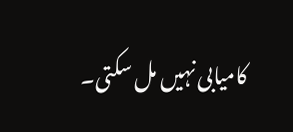کامیابی نہیں مل سکتی۔